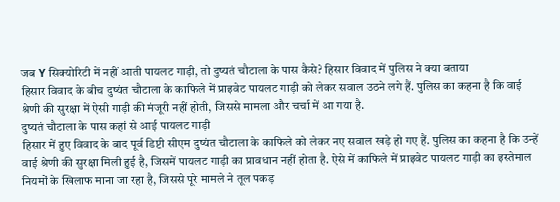जब Y सिक्योरिटी में नहीं आती पायलट गाड़ी, तो दुष्यतं चौटाला के पास कैसे? हिसार विवाद में पुलिस ने क्या बताया
हिसार विवाद के बीच दुष्यंत चौटाला के काफिले में प्राइवेट पायलट गाड़ी को लेकर सवाल उठने लगे हैं. पुलिस का कहना है कि वाई श्रेणी की सुरक्षा में ऐसी गाड़ी की मंजूरी नहीं होती, जिससे मामला और चर्चा में आ गया है.
दुष्यतं चौटाला के पास कहां से आई पायलट गाड़ी
हिसार में हुए विवाद के बाद पूर्व डिप्टी सीएम दुष्यंत चौटाला के काफिले को लेकर नए सवाल खड़े हो गए हैं. पुलिस का कहना है कि उन्हें वाई श्रेणी की सुरक्षा मिली हुई है, जिसमें पायलट गाड़ी का प्रावधान नहीं होता है. ऐसे में काफिले में प्राइवेट पायलट गाड़ी का इस्तेमाल नियमों के खिलाफ माना जा रहा है, जिससे पूरे मामले ने तूल पकड़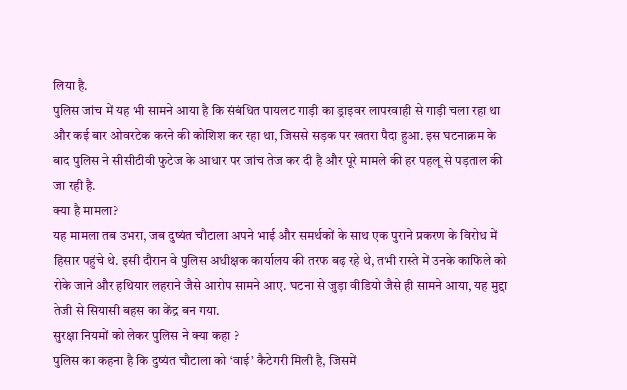लिया है.
पुलिस जांच में यह भी सामने आया है कि संबंधित पायलट गाड़ी का ड्राइवर लापरवाही से गाड़ी चला रहा था और कई बार ओवरटेक करने की कोशिश कर रहा था, जिससे सड़क पर खतरा पैदा हुआ. इस घटनाक्रम के बाद पुलिस ने सीसीटीवी फुटेज के आधार पर जांच तेज कर दी है और पूरे मामले की हर पहलू से पड़ताल की जा रही है.
क्या है मामला?
यह मामला तब उभरा, जब दुष्यंत चौटाला अपने भाई और समर्थकों के साथ एक पुराने प्रकरण के विरोध में हिसार पहुंचे थे. इसी दौरान वे पुलिस अधीक्षक कार्यालय की तरफ बढ़ रहे थे, तभी रास्ते में उनके काफिले को रोके जाने और हथियार लहराने जैसे आरोप सामने आए. घटना से जुड़ा वीडियो जैसे ही सामने आया, यह मुद्दा तेजी से सियासी बहस का केंद्र बन गया.
सुरक्षा नियमों को लेकर पुलिस ने क्या कहा ?
पुलिस का कहना है कि दुष्यंत चौटाला को ‘वाई’ कैटेगरी मिली है, जिसमें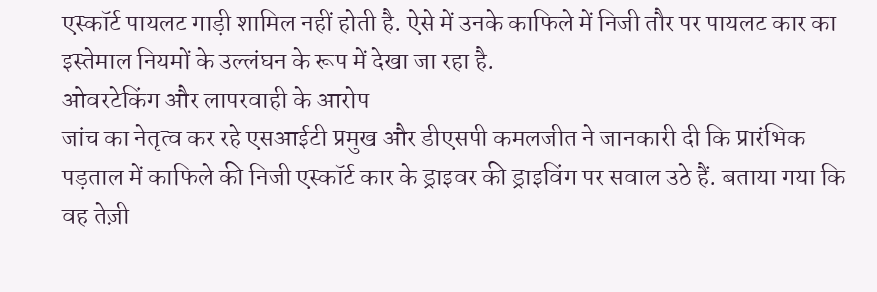एस्कॉर्ट पायलट गाड़ी शामिल नहीं होती है. ऐसे में उनके काफिले में निजी तौर पर पायलट कार का इस्तेमाल नियमों के उल्लंघन के रूप में देखा जा रहा है.
ओवरटेकिंग और लापरवाही के आरोप
जांच का नेतृत्व कर रहे एसआईटी प्रमुख और डीएसपी कमलजीत ने जानकारी दी कि प्रारंभिक पड़ताल में काफिले की निजी एस्कॉर्ट कार के ड्राइवर की ड्राइविंग पर सवाल उठे हैं. बताया गया कि वह तेज़ी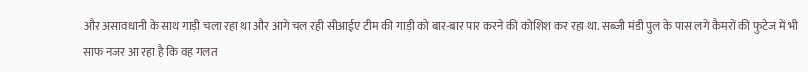और असावधानी के साथ गाड़ी चला रहा था और आगे चल रही सीआईए टीम की गाड़ी को बार-बार पार करने की कोशिश कर रहा था. सब्जी मंडी पुल के पास लगे कैमरों की फुटेज में भी साफ नजर आ रहा है कि वह गलत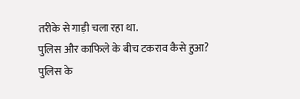तरीके से गाड़ी चला रहा था.
पुलिस और काफिले के बीच टकराव कैसे हुआ?
पुलिस के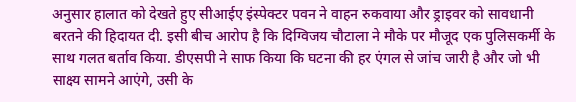अनुसार हालात को देखते हुए सीआईए इंस्पेक्टर पवन ने वाहन रुकवाया और ड्राइवर को सावधानी बरतने की हिदायत दी. इसी बीच आरोप है कि दिग्विजय चौटाला ने मौके पर मौजूद एक पुलिसकर्मी के साथ गलत बर्ताव किया. डीएसपी ने साफ किया कि घटना की हर एंगल से जांच जारी है और जो भी साक्ष्य सामने आएंगे, उसी के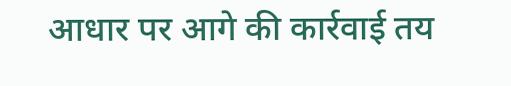आधार पर आगे की कार्रवाई तय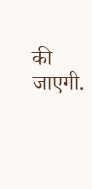की जाएगी.